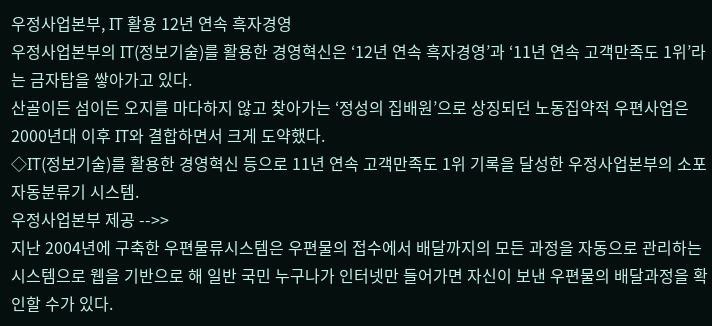우정사업본부, IT 활용 12년 연속 흑자경영
우정사업본부의 IT(정보기술)를 활용한 경영혁신은 ‘12년 연속 흑자경영’과 ‘11년 연속 고객만족도 1위’라는 금자탑을 쌓아가고 있다.
산골이든 섬이든 오지를 마다하지 않고 찾아가는 ‘정성의 집배원’으로 상징되던 노동집약적 우편사업은 2000년대 이후 IT와 결합하면서 크게 도약했다.
◇IT(정보기술)를 활용한 경영혁신 등으로 11년 연속 고객만족도 1위 기록을 달성한 우정사업본부의 소포자동분류기 시스템.
우정사업본부 제공 -->>
지난 2004년에 구축한 우편물류시스템은 우편물의 접수에서 배달까지의 모든 과정을 자동으로 관리하는 시스템으로 웹을 기반으로 해 일반 국민 누구나가 인터넷만 들어가면 자신이 보낸 우편물의 배달과정을 확인할 수가 있다.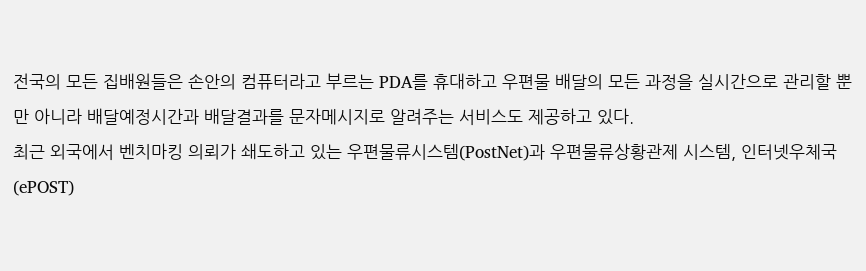전국의 모든 집배원들은 손안의 컴퓨터라고 부르는 PDA를 휴대하고 우편물 배달의 모든 과정을 실시간으로 관리할 뿐만 아니라 배달예정시간과 배달결과를 문자메시지로 알려주는 서비스도 제공하고 있다.
최근 외국에서 벤치마킹 의뢰가 쇄도하고 있는 우편물류시스템(PostNet)과 우편물류상황관제 시스템, 인터넷우체국(ePOST)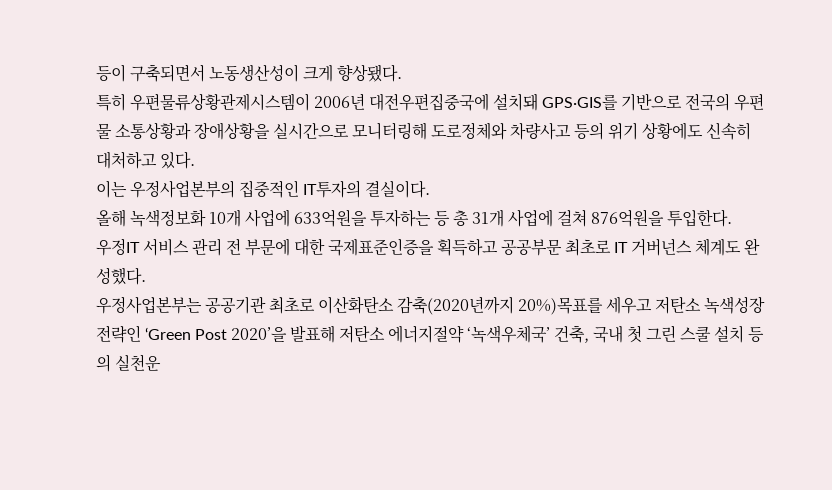등이 구축되면서 노동생산성이 크게 향상됐다.
특히 우편물류상황관제시스템이 2006년 대전우편집중국에 설치돼 GPS·GIS를 기반으로 전국의 우편물 소통상황과 장애상황을 실시간으로 모니터링해 도로정체와 차량사고 등의 위기 상황에도 신속히 대처하고 있다.
이는 우정사업본부의 집중적인 IT투자의 결실이다.
올해 녹색정보화 10개 사업에 633억원을 투자하는 등 총 31개 사업에 걸쳐 876억원을 투입한다.
우정IT 서비스 관리 전 부문에 대한 국제표준인증을 획득하고 공공부문 최초로 IT 거버넌스 체계도 완성했다.
우정사업본부는 공공기관 최초로 이산화탄소 감축(2020년까지 20%)목표를 세우고 저탄소 녹색성장 전략인 ‘Green Post 2020’을 발표해 저탄소 에너지절약 ‘녹색우체국’ 건축, 국내 첫 그린 스쿨 설치 등의 실천운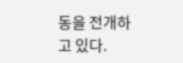동을 전개하고 있다.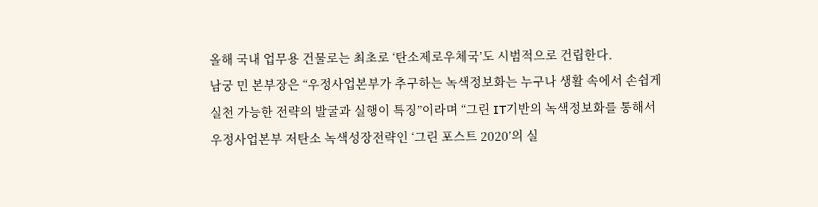올해 국내 업무용 건물로는 최초로 ‘탄소제로우체국’도 시범적으로 건립한다.
남궁 민 본부장은 “우정사업본부가 추구하는 녹색정보화는 누구나 생활 속에서 손쉽게 실천 가능한 전략의 발굴과 실행이 특징”이라며 “그린 IT기반의 녹색정보화를 통해서 우정사업본부 저탄소 녹색성장전략인 ‘그린 포스트 2020’의 실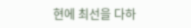현에 최선을 다하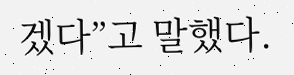겠다”고 말했다.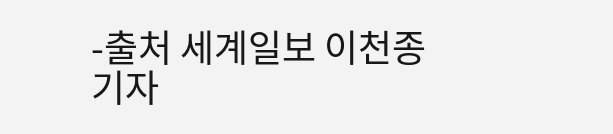-출처 세계일보 이천종 기자